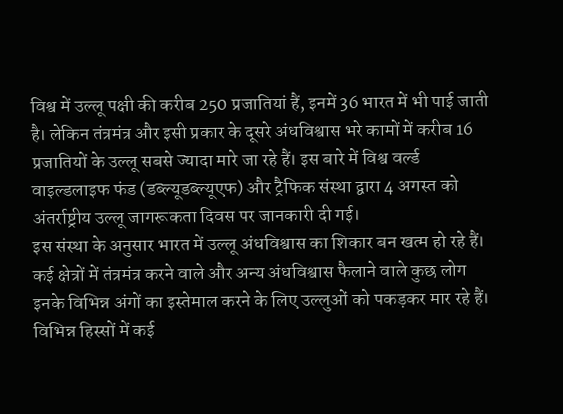विश्व में उल्लू पक्षी की करीब 250 प्रजातियां हैं, इनमें 36 भारत में भी पाई जाती है। लेकिन तंत्रमंत्र और इसी प्रकार के दूसरे अंधविश्वास भरे कामों में करीब 16 प्रजातियों के उल्लू सबसे ज्यादा मारे जा रहे हैं। इस बारे में विश्व वर्ल्ड वाइल्डलाइफ फंड (डब्ल्यूडब्ल्यूएफ) और ट्रैफिक संस्था द्वारा 4 अगस्त को अंतर्राष्ट्रीय उल्लू जागरूकता दिवस पर जानकारी दी गई।
इस संस्था के अनुसार भारत में उल्लू अंधविश्वास का शिकार बन खत्म हो रहे हैं। कई क्षेत्रों में तंत्रमंत्र करने वाले और अन्य अंधविश्वास फैलाने वाले कुछ लोग इनके विभिन्न अंगों का इस्तेमाल करने के लिए उल्लुओं को पकड़कर मार रहे हैं। विभिन्न हिस्सों में कई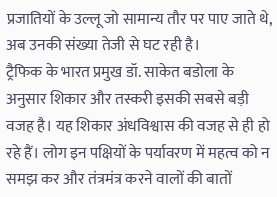प्रजातियों के उल्लू जो सामान्य तौर पर पाए जाते थे, अब उनकी संख्या तेजी से घट रही है।
ट्रैफिक के भारत प्रमुख डॉ. साकेत बडोला के अनुसार शिकार और तस्करी इसकी सबसे बड़ी वजह है। यह शिकार अंधविश्वास की वजह से ही हो रहे हैं। लोग इन पक्षियों के पर्यावरण में महत्व को न समझ कर और तंत्रमंत्र करने वालों की बातों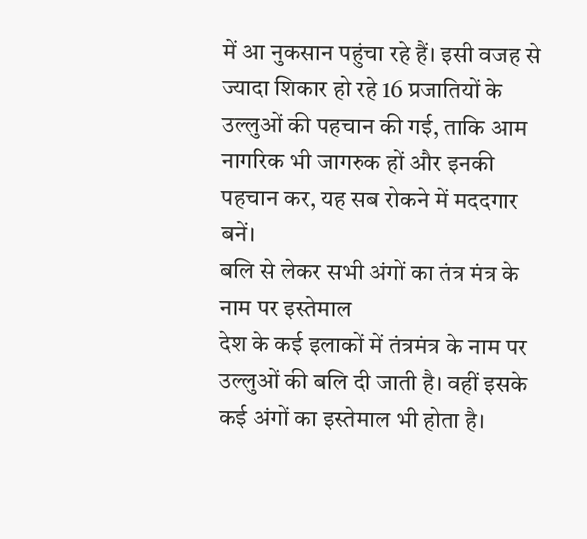में आ नुकसान पहुंचा रहे हैं। इसी वजह से ज्यादा शिकार हो रहे 16 प्रजातियों के उल्लुओं की पहचान की गई, ताकि आम नागरिक भी जागरुक हों और इनकी पहचान कर, यह सब रोकने में मददगार बनें।
बलि से लेकर सभी अंगों का तंत्र मंत्र के नाम पर इस्तेमाल
देश के कई इलाकों में तंत्रमंत्र के नाम पर उल्लुओं की बलि दी जाती है। वहीं इसके कई अंगों का इस्तेमाल भी होता है।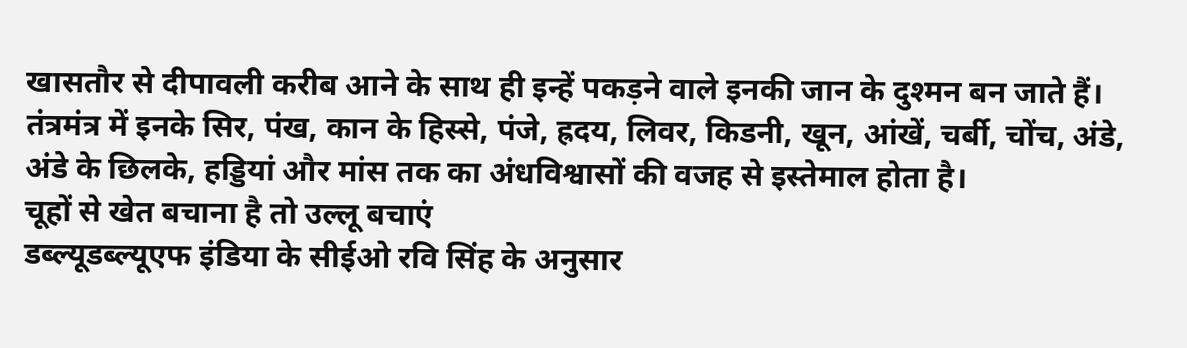खासतौर से दीपावली करीब आने के साथ ही इन्हें पकड़ने वाले इनकी जान के दुश्मन बन जाते हैं। तंत्रमंत्र में इनके सिर, पंख, कान के हिस्से, पंजे, ह्रदय, लिवर, किडनी, खून, आंखें, चर्बी, चोंच, अंडे, अंडे के छिलके, हड्डियां और मांस तक का अंधविश्वासों की वजह से इस्तेमाल होता है।
चूहों से खेत बचाना है तो उल्लू बचाएं
डब्ल्यूडब्ल्यूएफ इंडिया के सीईओ रवि सिंह के अनुसार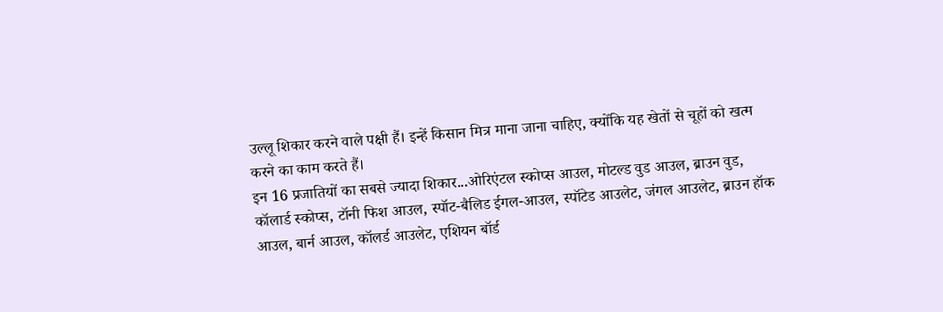उल्लू शिकार करने वाले पक्षी हैं। इन्हें किसान मित्र माना जाना चाहिए, क्योंकि यह खेतों से चूहों को खत्म करने का काम करते हैं।
इन 16 प्रजातियों का सबसे ज्यादा शिकार...ओरिएंटल स्कोप्स आउल, मोटल्ड वुड आउल, ब्राउन वुड, कॉलार्ड स्कोप्स, टॉनी फिश आउल, स्पॉट-बैलिड ईगल-आउल, स्पॉटेड आउलेट, जंगल आउलेट, ब्राउन हॉक आउल, बार्न आउल, कॉलर्ड आउलेट, एशियन बॉर्ड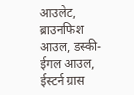आउलेट, ब्राउनफिश आउल, डस्की-ईगल आउल, ईस्टर्न ग्रास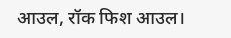आउल, रॉक फिश आउल।